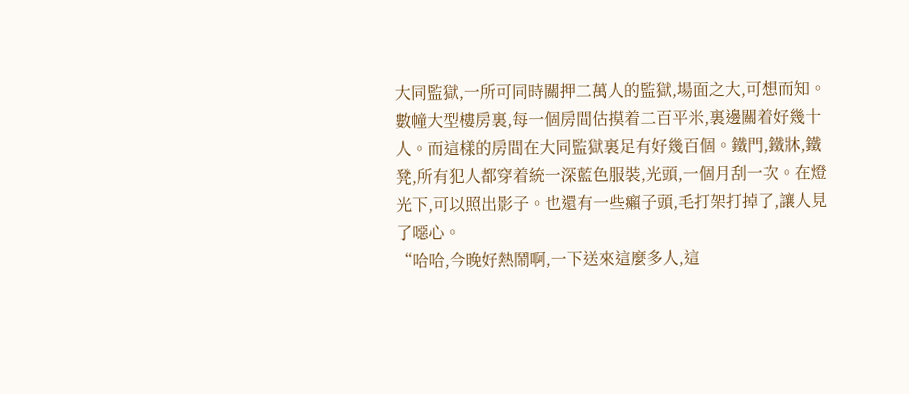大同監獄,一所可同時關押二萬人的監獄,場面之大,可想而知。
數幢大型樓房裏,每一個房間估摸着二百平米,裏邊關着好幾十人。而這樣的房間在大同監獄裏足有好幾百個。鐵門,鐵牀,鐵凳,所有犯人都穿着統一深藍色服裝,光頭,一個月刮一次。在燈光下,可以照出影子。也還有一些癩子頭,毛打架打掉了,讓人見了噁心。
“哈哈,今晚好熱鬧啊,一下送來這麼多人,這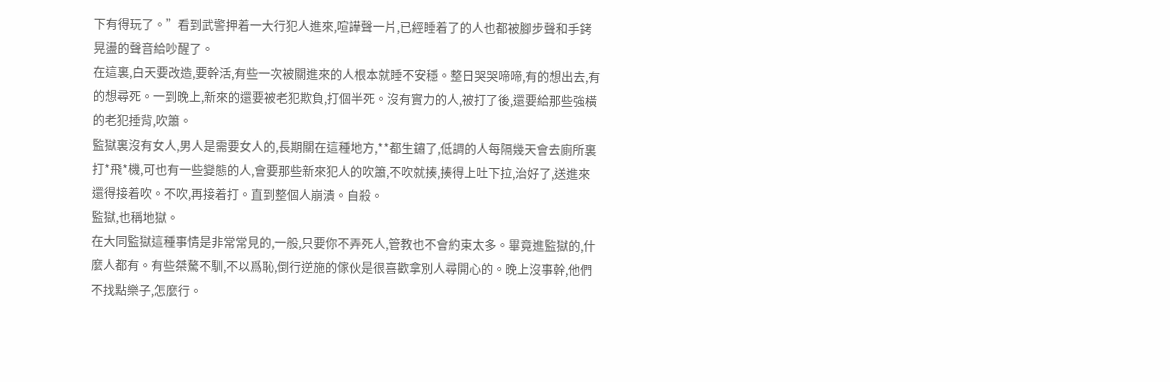下有得玩了。”看到武警押着一大行犯人進來,喧譁聲一片,已經睡着了的人也都被腳步聲和手銬晃盪的聲音給吵醒了。
在這裏,白天要改造,要幹活,有些一次被關進來的人根本就睡不安穩。整日哭哭啼啼,有的想出去,有的想尋死。一到晚上,新來的還要被老犯欺負,打個半死。沒有實力的人,被打了後,還要給那些強橫的老犯捶背,吹簫。
監獄裏沒有女人,男人是需要女人的,長期關在這種地方,**都生鏽了,低調的人每隔幾天會去廁所裏打*飛*機,可也有一些變態的人,會要那些新來犯人的吹簫,不吹就揍,揍得上吐下拉,治好了,送進來還得接着吹。不吹,再接着打。直到整個人崩潰。自殺。
監獄,也稱地獄。
在大同監獄這種事情是非常常見的,一般,只要你不弄死人,管教也不會約束太多。畢竟進監獄的,什麼人都有。有些桀驁不馴,不以爲恥,倒行逆施的傢伙是很喜歡拿別人尋開心的。晚上沒事幹,他們不找點樂子,怎麼行。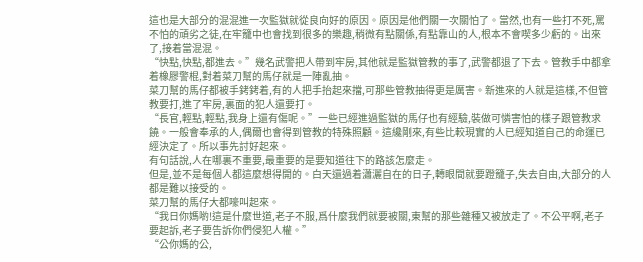這也是大部分的混混進一次監獄就從良向好的原因。原因是他們關一次關怕了。當然,也有一些打不死,罵不怕的頑劣之徒,在牢籠中也會找到很多的樂趣,稍微有點關係,有點靠山的人,根本不會喫多少虧的。出來了,接着當混混。
“快點,快點,都進去。”幾名武警把人帶到牢房,其他就是監獄管教的事了,武警都退了下去。管教手中都拿着橡膠警棍,對着菜刀幫的馬仔就是一陣亂抽。
菜刀幫的馬仔都被手銬銬着,有的人把手抬起來擋,可那些管教抽得更是厲害。新進來的人就是這樣,不但管教要打,進了牢房,裏面的犯人還要打。
“長官,輕點,輕點,我身上還有傷呢。”一些已經進過監獄的馬仔也有經驗,裝做可憐害怕的樣子跟管教求饒。一般會奉承的人,偶爾也會得到管教的特殊照顧。這纔剛來,有些比較現實的人已經知道自己的命運已經決定了。所以事先討好起來。
有句話說,人在哪裏不重要,最重要的是要知道往下的路該怎麼走。
但是,並不是每個人都這麼想得開的。白天還過着瀟灑自在的日子,轉眼間就要蹬籠子,失去自由,大部分的人都是難以接受的。
菜刀幫的馬仔大都嚎叫起來。
“我日你媽喲!這是什麼世道,老子不服,爲什麼我們就要被關,東幫的那些雜種又被放走了。不公平啊,老子要起訴,老子要告訴你們侵犯人權。”
“公你媽的公,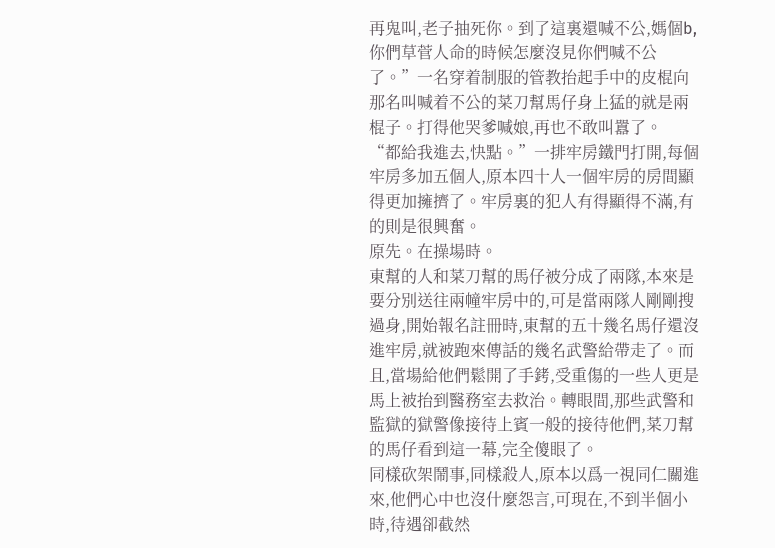再鬼叫,老子抽死你。到了這裏還喊不公,媽個b,你們草菅人命的時候怎麼沒見你們喊不公了。”一名穿着制服的管教抬起手中的皮棍向那名叫喊着不公的菜刀幫馬仔身上猛的就是兩棍子。打得他哭爹喊娘,再也不敢叫囂了。
“都給我進去,快點。”一排牢房鐵門打開,每個牢房多加五個人,原本四十人一個牢房的房間顯得更加擁擠了。牢房裏的犯人有得顯得不滿,有的則是很興奮。
原先。在操場時。
東幫的人和菜刀幫的馬仔被分成了兩隊,本來是要分別送往兩幢牢房中的,可是當兩隊人剛剛搜過身,開始報名註冊時,東幫的五十幾名馬仔還沒進牢房,就被跑來傳話的幾名武警給帶走了。而且,當場給他們鬆開了手銬,受重傷的一些人更是馬上被抬到醫務室去救治。轉眼間,那些武警和監獄的獄警像接待上賓一般的接待他們,菜刀幫的馬仔看到這一幕,完全傻眼了。
同樣砍架鬧事,同樣殺人,原本以爲一視同仁關進來,他們心中也沒什麼怨言,可現在,不到半個小時,待遇卻截然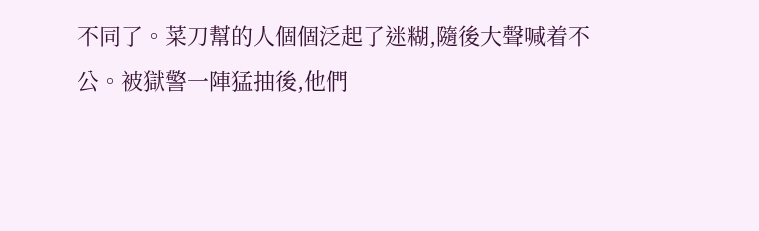不同了。菜刀幫的人個個泛起了迷糊,隨後大聲喊着不公。被獄警一陣猛抽後,他們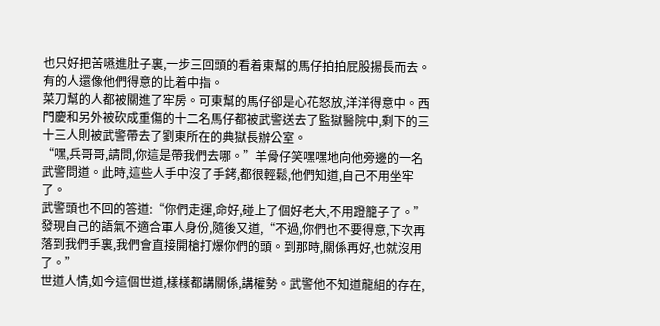也只好把苦嚥進肚子裏,一步三回頭的看着東幫的馬仔拍拍屁股揚長而去。有的人還像他們得意的比着中指。
菜刀幫的人都被關進了牢房。可東幫的馬仔卻是心花怒放,洋洋得意中。西門慶和另外被砍成重傷的十二名馬仔都被武警送去了監獄醫院中,剩下的三十三人則被武警帶去了劉東所在的典獄長辦公室。
“嘿,兵哥哥,請問,你這是帶我們去哪。”羊骨仔笑嘿嘿地向他旁邊的一名武警問道。此時,這些人手中沒了手銬,都很輕鬆,他們知道,自己不用坐牢了。
武警頭也不回的答道:“你們走運,命好,碰上了個好老大,不用蹬籠子了。”發現自己的語氣不適合軍人身份,隨後又道,“不過,你們也不要得意,下次再落到我們手裏,我們會直接開槍打爆你們的頭。到那時,關係再好,也就沒用了。”
世道人情,如今這個世道,樣樣都講關係,講權勢。武警他不知道龍組的存在,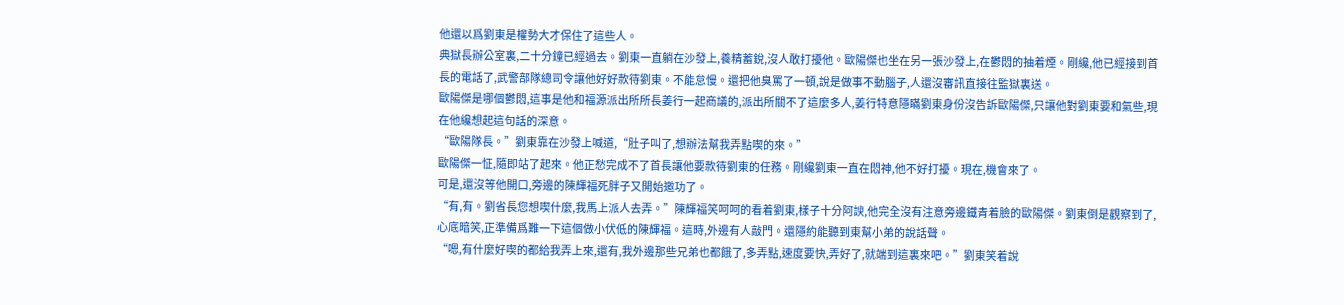他還以爲劉東是權勢大才保住了這些人。
典獄長辦公室裏,二十分鐘已經過去。劉東一直躺在沙發上,養精蓄銳,沒人敢打擾他。歐陽傑也坐在另一張沙發上,在鬱悶的抽着煙。剛纔,他已經接到首長的電話了,武警部隊總司令讓他好好款待劉東。不能怠慢。還把他臭罵了一頓,說是做事不動腦子,人還沒審訊直接往監獄裏送。
歐陽傑是哪個鬱悶,這事是他和福源派出所所長姜行一起商議的,派出所關不了這麼多人,姜行特意隱瞞劉東身份沒告訴歐陽傑,只讓他對劉東要和氣些,現在他纔想起這句話的深意。
“歐陽隊長。”劉東靠在沙發上喊道,“肚子叫了,想辦法幫我弄點喫的來。”
歐陽傑一怔,隨即站了起來。他正愁完成不了首長讓他要款待劉東的任務。剛纔劉東一直在悶神,他不好打擾。現在,機會來了。
可是,還沒等他開口,旁邊的陳輝福死胖子又開始邀功了。
“有,有。劉省長您想喫什麼,我馬上派人去弄。”陳輝福笑呵呵的看着劉東,樣子十分阿諛,他完全沒有注意旁邊鐵青着臉的歐陽傑。劉東倒是觀察到了,心底暗笑,正準備爲難一下這個做小伏低的陳輝福。這時,外邊有人敲門。還隱約能聽到東幫小弟的說話聲。
“嗯,有什麼好喫的都給我弄上來,還有,我外邊那些兄弟也都餓了,多弄點,速度要快,弄好了,就端到這裏來吧。”劉東笑着說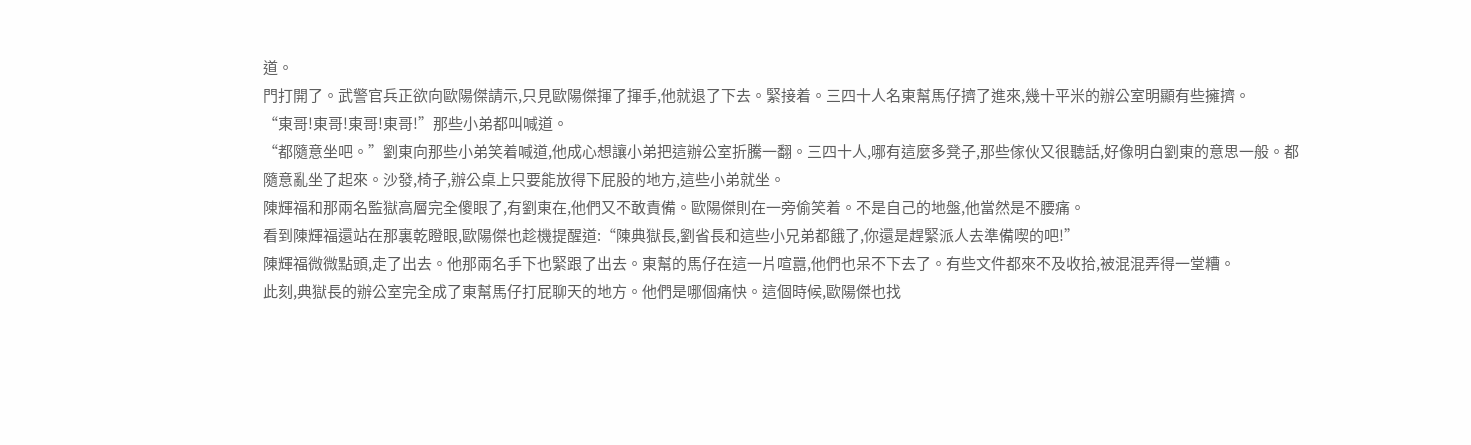道。
門打開了。武警官兵正欲向歐陽傑請示,只見歐陽傑揮了揮手,他就退了下去。緊接着。三四十人名東幫馬仔擠了進來,幾十平米的辦公室明顯有些擁擠。
“東哥!東哥!東哥!東哥!”那些小弟都叫喊道。
“都隨意坐吧。”劉東向那些小弟笑着喊道,他成心想讓小弟把這辦公室折騰一翻。三四十人,哪有這麼多凳子,那些傢伙又很聽話,好像明白劉東的意思一般。都隨意亂坐了起來。沙發,椅子,辦公桌上只要能放得下屁股的地方,這些小弟就坐。
陳輝福和那兩名監獄高層完全傻眼了,有劉東在,他們又不敢責備。歐陽傑則在一旁偷笑着。不是自己的地盤,他當然是不腰痛。
看到陳輝福還站在那裏乾瞪眼,歐陽傑也趁機提醒道:“陳典獄長,劉省長和這些小兄弟都餓了,你還是趕緊派人去準備喫的吧!”
陳輝福微微點頭,走了出去。他那兩名手下也緊跟了出去。東幫的馬仔在這一片喧囂,他們也呆不下去了。有些文件都來不及收拾,被混混弄得一堂糟。
此刻,典獄長的辦公室完全成了東幫馬仔打屁聊天的地方。他們是哪個痛快。這個時候,歐陽傑也找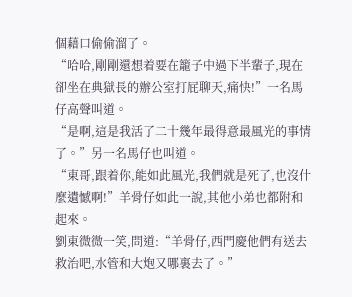個藉口偷偷溜了。
“哈哈,剛剛還想着要在籠子中過下半輩子,現在卻坐在典獄長的辦公室打屁聊天,痛快!”一名馬仔高聲叫道。
“是啊,這是我活了二十幾年最得意最風光的事情了。”另一名馬仔也叫道。
“東哥,跟着你,能如此風光,我們就是死了,也沒什麼遺憾啊!”羊骨仔如此一說,其他小弟也都附和起來。
劉東微微一笑,問道:“羊骨仔,西門慶他們有送去救治吧,水管和大炮又哪裏去了。”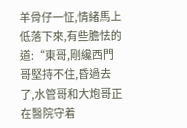羊骨仔一怔,情緒馬上低落下來,有些膽怯的道:“東哥,剛纔西門哥堅持不住,昏過去了,水管哥和大炮哥正在醫院守着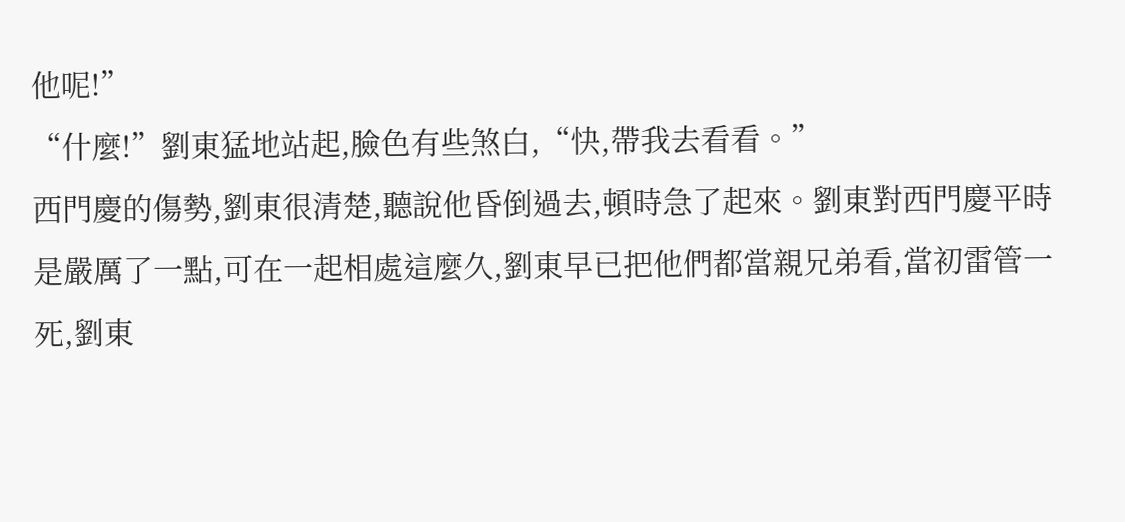他呢!”
“什麼!”劉東猛地站起,臉色有些煞白,“快,帶我去看看。”
西門慶的傷勢,劉東很清楚,聽說他昏倒過去,頓時急了起來。劉東對西門慶平時是嚴厲了一點,可在一起相處這麼久,劉東早已把他們都當親兄弟看,當初雷管一死,劉東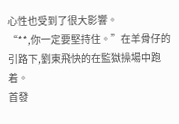心性也受到了很大影響。
“**,你一定要堅持住。”在羊骨仔的引路下,劉東飛快的在監獄操場中跑着。
首發